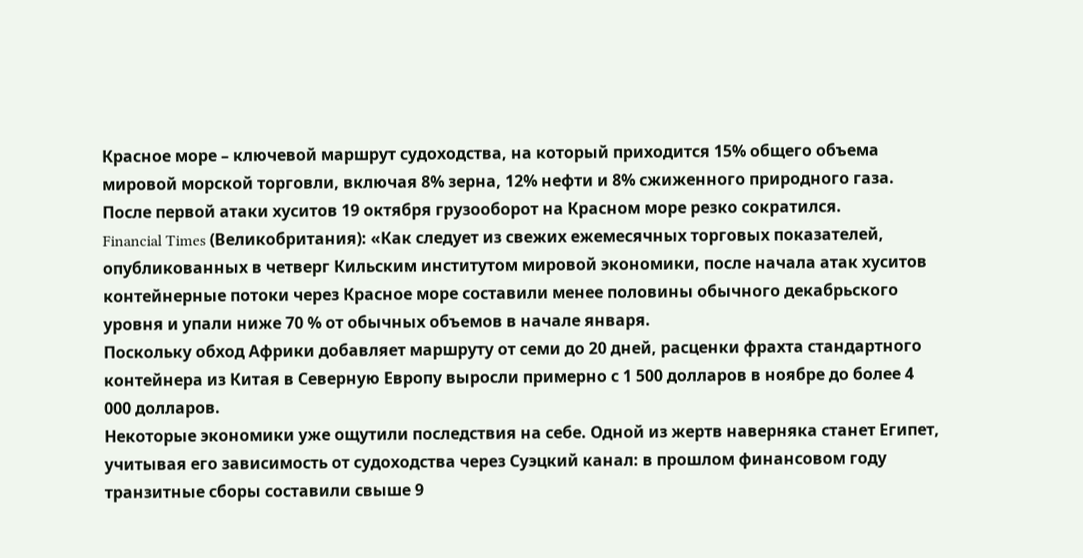Красное море – ключевой маршрут судоходства, на который приходится 15% общего объема мировой морской торговли, включая 8% зерна, 12% нефти и 8% сжиженного природного газа. После первой атаки хуситов 19 октября грузооборот на Красном море резко сократился.
Financial Times (Великобритания): «Как следует из свежих ежемесячных торговых показателей, опубликованных в четверг Кильским институтом мировой экономики, после начала атак хуситов контейнерные потоки через Красное море составили менее половины обычного декабрьского уровня и упали ниже 70 % от обычных объемов в начале января.
Поскольку обход Африки добавляет маршруту от семи до 20 дней, расценки фрахта стандартного контейнера из Китая в Северную Европу выросли примерно с 1 500 долларов в ноябре до более 4 000 долларов.
Некоторые экономики уже ощутили последствия на себе. Одной из жертв наверняка станет Египет, учитывая его зависимость от судоходства через Суэцкий канал: в прошлом финансовом году транзитные сборы составили свыше 9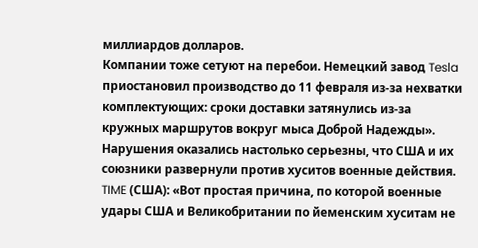миллиардов долларов.
Компании тоже сетуют на перебои. Немецкий завод Tesla приостановил производство до 11 февраля из-за нехватки комплектующих: сроки доставки затянулись из-за кружных маршрутов вокруг мыса Доброй Надежды».
Нарушения оказались настолько серьезны, что США и их союзники развернули против хуситов военные действия.
TIME (США): «Вот простая причина, по которой военные удары США и Великобритании по йеменским хуситам не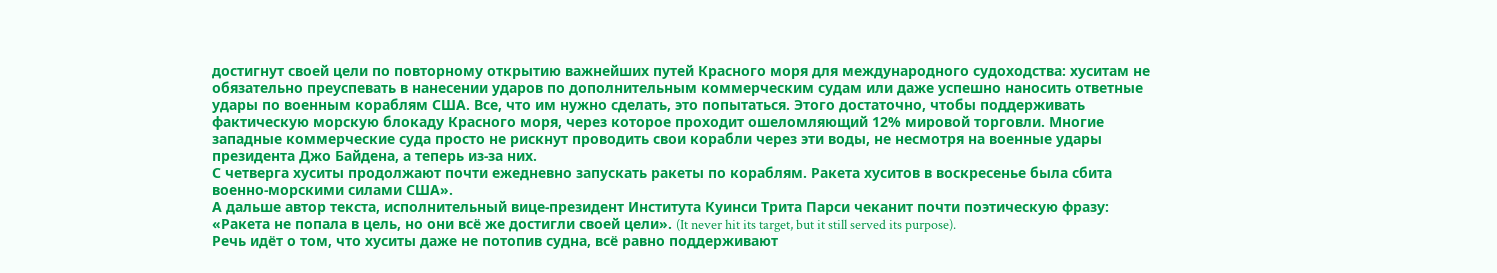достигнут своей цели по повторному открытию важнейших путей Красного моря для международного судоходства: хуситам не обязательно преуспевать в нанесении ударов по дополнительным коммерческим судам или даже успешно наносить ответные удары по военным кораблям США. Все, что им нужно сделать, это попытаться. Этого достаточно, чтобы поддерживать фактическую морскую блокаду Красного моря, через которое проходит ошеломляющий 12% мировой торговли. Многие западные коммерческие суда просто не рискнут проводить свои корабли через эти воды, не несмотря на военные удары президента Джо Байдена, а теперь из-за них.
С четверга хуситы продолжают почти ежедневно запускать ракеты по кораблям. Ракета хуситов в воскресенье была сбита военно-морскими силами США».
А дальше автор текста, исполнительный вице-президент Института Куинси Трита Парси чеканит почти поэтическую фразу: «Ракета не попала в цель, но они всё же достигли своей цели». (It never hit its target, but it still served its purpose).
Речь идёт о том, что хуситы даже не потопив судна, всё равно поддерживают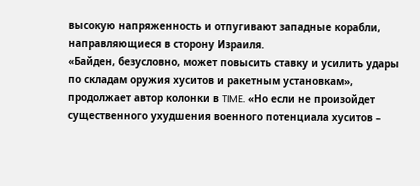высокую напряженность и отпугивают западные корабли, направляющиеся в сторону Израиля.
«Байден, безусловно, может повысить ставку и усилить удары по складам оружия хуситов и ракетным установкам», продолжает автор колонки в TIME. «Но если не произойдет существенного ухудшения военного потенциала хуситов –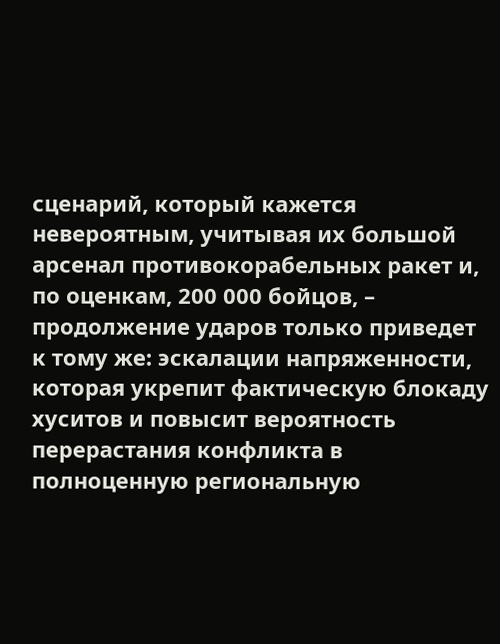сценарий, который кажется невероятным, учитывая их большой арсенал противокорабельных ракет и, по оценкам, 200 000 бойцов, – продолжение ударов только приведет к тому же: эскалации напряженности, которая укрепит фактическую блокаду хуситов и повысит вероятность перерастания конфликта в полноценную региональную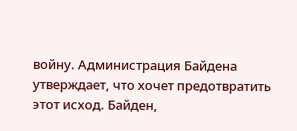войну. Администрация Байдена утверждает, что хочет предотвратить этот исход. Байден,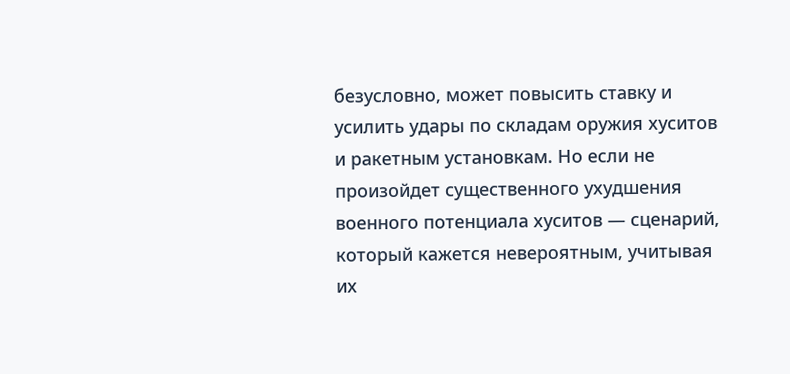безусловно, может повысить ставку и усилить удары по складам оружия хуситов и ракетным установкам. Но если не произойдет существенного ухудшения военного потенциала хуситов — сценарий, который кажется невероятным, учитывая их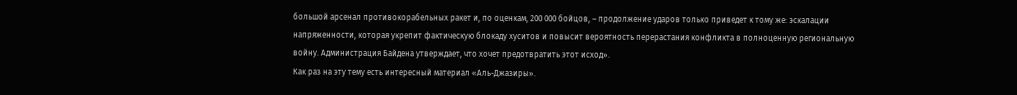большой арсенал противокорабельных ракет и, по оценкам, 200 000 бойцов, – продолжение ударов только приведет к тому же: эскалации напряженности, которая укрепит фактическую блокаду хуситов и повысит вероятность перерастания конфликта в полноценную региональную войну. Администрация Байдена утверждает, что хочет предотвратить этот исход».
Как раз на эту тему есть интересный материал «Аль-Джазиры».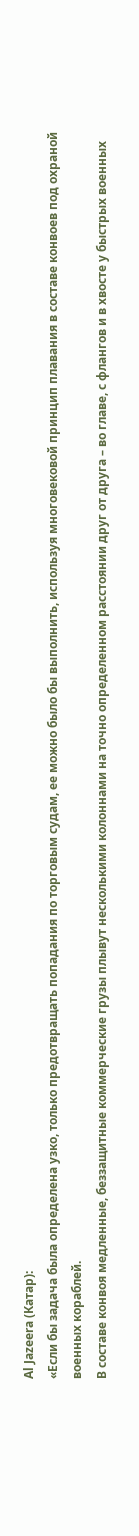Al Jazeera (Катар):
«Если бы задача была определена узко, только предотвращать попадания по торговым судам, ее можно было бы выполнить, используя многовековой принцип плавания в составе конвоев под охраной военных кораблей.
В составе конвоя медленные, беззащитные коммерческие грузы плывут несколькими колоннами на точно определенном расстоянии друг от друга – во главе, с флангов и в хвосте у быстрых военных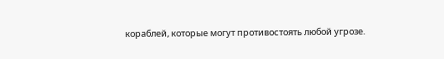кораблей, которые могут противостоять любой угрозе.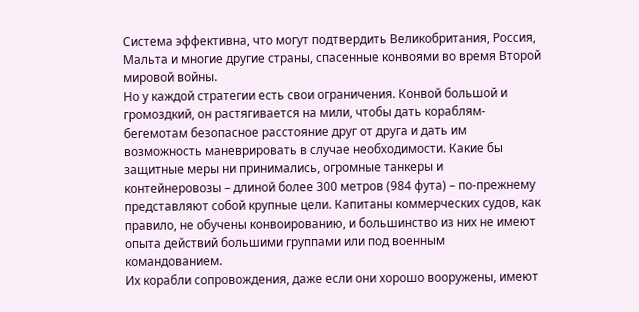Система эффективна, что могут подтвердить Великобритания, Россия, Мальта и многие другие страны, спасенные конвоями во время Второй мировой войны.
Но у каждой стратегии есть свои ограничения. Конвой большой и громоздкий, он растягивается на мили, чтобы дать кораблям-бегемотам безопасное расстояние друг от друга и дать им возможность маневрировать в случае необходимости. Какие бы защитные меры ни принимались, огромные танкеры и контейнеровозы – длиной более 300 метров (984 фута) – по-прежнему представляют собой крупные цели. Капитаны коммерческих судов, как правило, не обучены конвоированию, и большинство из них не имеют опыта действий большими группами или под военным командованием.
Их корабли сопровождения, даже если они хорошо вооружены, имеют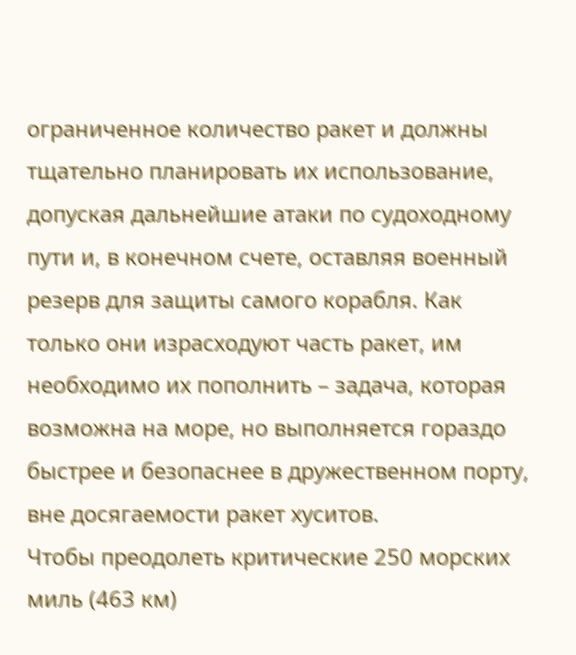ограниченное количество ракет и должны тщательно планировать их использование, допуская дальнейшие атаки по судоходному пути и, в конечном счете, оставляя военный резерв для защиты самого корабля. Как только они израсходуют часть ракет, им необходимо их пополнить – задача, которая возможна на море, но выполняется гораздо быстрее и безопаснее в дружественном порту, вне досягаемости ракет хуситов.
Чтобы преодолеть критические 250 морских миль (463 км)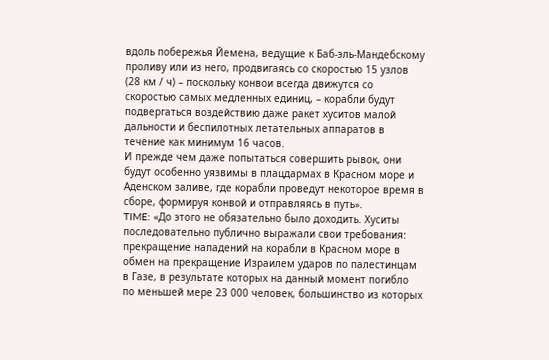вдоль побережья Йемена, ведущие к Баб-эль-Мандебскому проливу или из него, продвигаясь со скоростью 15 узлов (28 км / ч) – поскольку конвои всегда движутся со скоростью самых медленных единиц, – корабли будут подвергаться воздействию даже ракет хуситов малой дальности и беспилотных летательных аппаратов в течение как минимум 16 часов.
И прежде чем даже попытаться совершить рывок, они будут особенно уязвимы в плацдармах в Красном море и Аденском заливе, где корабли проведут некоторое время в сборе, формируя конвой и отправляясь в путь».
TIME: «До этого не обязательно было доходить. Хуситы последовательно публично выражали свои требования: прекращение нападений на корабли в Красном море в обмен на прекращение Израилем ударов по палестинцам в Газе, в результате которых на данный момент погибло по меньшей мере 23 000 человек, большинство из которых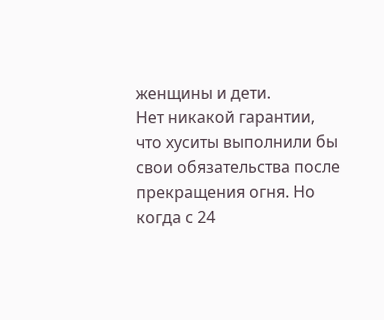женщины и дети.
Нет никакой гарантии, что хуситы выполнили бы свои обязательства после прекращения огня. Но когда с 24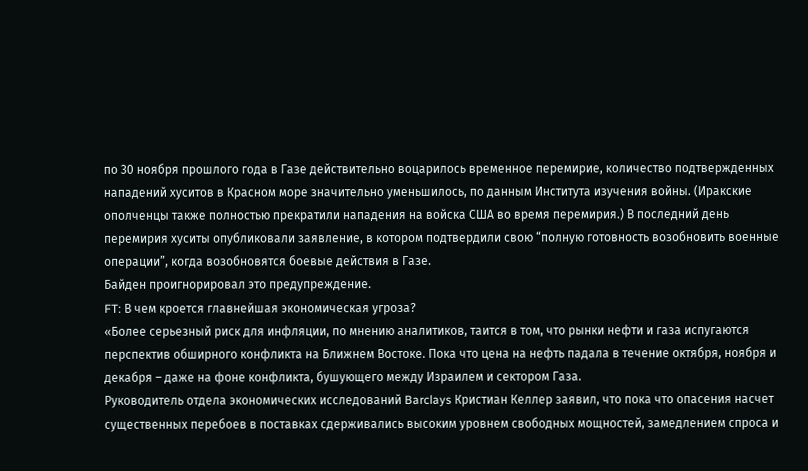по 30 ноября прошлого года в Газе действительно воцарилось временное перемирие, количество подтвержденных нападений хуситов в Красном море значительно уменьшилось, по данным Института изучения войны. (Иракские ополченцы также полностью прекратили нападения на войска США во время перемирия.) В последний день перемирия хуситы опубликовали заявление, в котором подтвердили свою “полную готовность возобновить военные операции”, когда возобновятся боевые действия в Газе.
Байден проигнорировал это предупреждение.
FT: В чем кроется главнейшая экономическая угроза?
«Более серьезный риск для инфляции, по мнению аналитиков, таится в том, что рынки нефти и газа испугаются перспектив обширного конфликта на Ближнем Востоке. Пока что цена на нефть падала в течение октября, ноября и декабря – даже на фоне конфликта, бушующего между Израилем и сектором Газа.
Руководитель отдела экономических исследований Barclays Кристиан Келлер заявил, что пока что опасения насчет существенных перебоев в поставках сдерживались высоким уровнем свободных мощностей, замедлением спроса и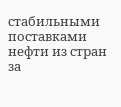стабильными поставками нефти из стран за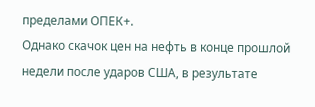пределами ОПЕК+.
Однако скачок цен на нефть в конце прошлой недели после ударов США, в результате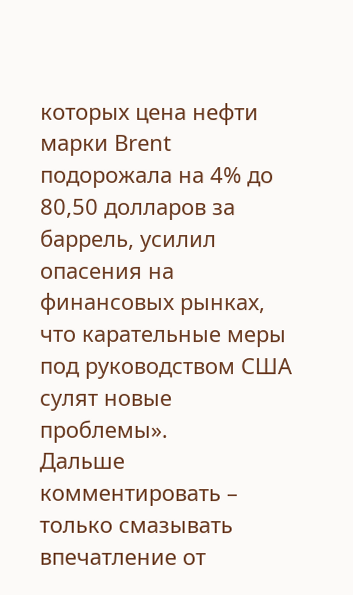которых цена нефти марки Brent подорожала на 4% до 80,50 долларов за баррель, усилил опасения на финансовых рынках, что карательные меры под руководством США сулят новые проблемы».
Дальше комментировать – только смазывать впечатление от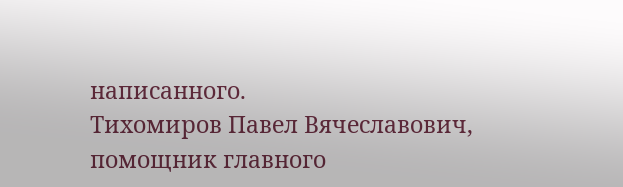написанного.
Тихомиров Павел Вячеславович, помощник главного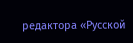редактора «Русской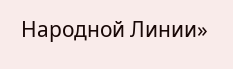Народной Линии»